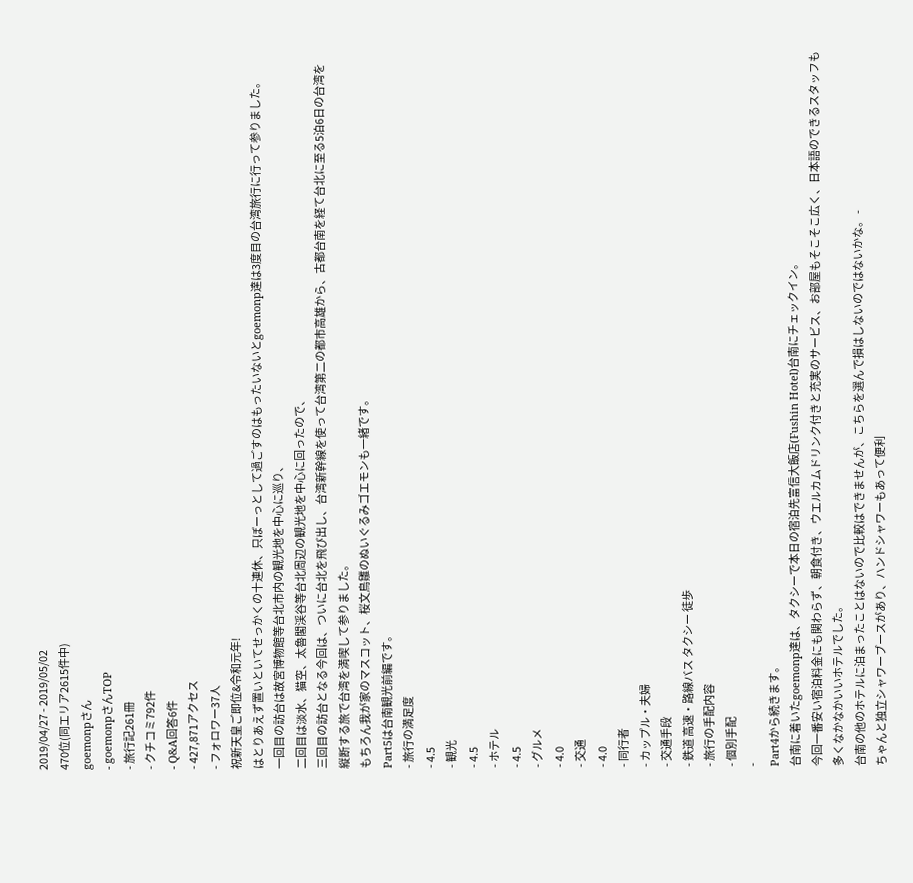2019/04/27 - 2019/05/02
470位(同エリア2615件中)
goemonpさん
- goemonpさんTOP
- 旅行記261冊
- クチコミ792件
- Q&A回答6件
- 427,871アクセス
- フォロワー37人
祝新天皇ご即位&令和元年!
はとりあえず置いといてせっかくの十連休、只ぼーっとして過ごすのはもったいないとgoemonp達は3度目の台湾旅行に行って参りました。
一回目の訪台は故宮博物館等台北市内の観光地を中心に巡り、
二回目は淡水、猫空、太魯閣渓谷等台北周辺の観光地を中心に回ったので、
三回目の訪台となる今回は、ついに台北を飛び出し、台湾新幹線を使って台湾第二の都市高雄から、古都台南を経て台北に至る5泊6日の台湾を縦断する旅で台湾を満喫して参りました。
もちろん我が家のマスコット、桜文鳥雛のぬいぐるみゴエモンも一緒です。
Part5は台南観光前編です。
- 旅行の満足度
- 4.5
- 観光
- 4.5
- ホテル
- 4.5
- グルメ
- 4.0
- 交通
- 4.0
- 同行者
- カップル・夫婦
- 交通手段
- 鉄道 高速・路線バス タクシー 徒歩
- 旅行の手配内容
- 個別手配
-
Part4から続きます。
台南に着いたgoemonp達は、タクシーで本日の宿泊先富信大飯店(Fushin Hotel)台南にチェックイン。
今回一番安い宿泊料金にも関わらず、朝食付き、ウエルカムドリンク付きと充実のサービス、お部屋もそこそこ広く、日本語のできるスタッフも多くなかなかいいホテルでした。
台南の他のホテルに泊まったことはないので比較はできませんが、こちらを選んで損はしないのではないかな。 -
ちゃんと独立シャワーブースがあり、ハンドシャワーもあって便利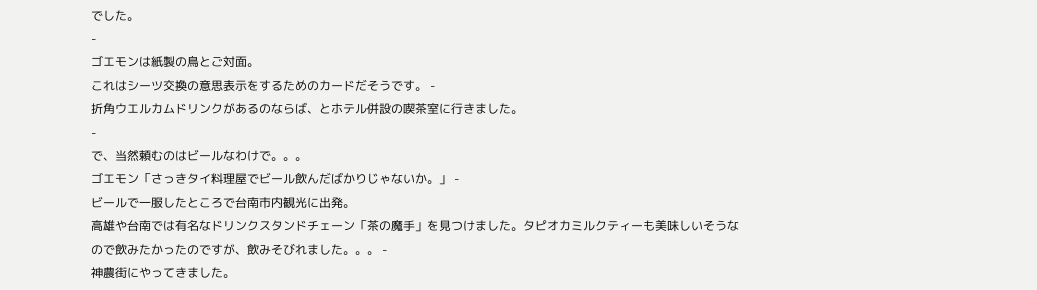でした。
-
ゴエモンは紙製の鳥とご対面。
これはシーツ交換の意思表示をするためのカードだそうです。 -
折角ウエルカムドリンクがあるのならば、とホテル併設の喫茶室に行きました。
-
で、当然頼むのはビールなわけで。。。
ゴエモン「さっきタイ料理屋でビール飲んだばかりじゃないか。」 -
ビールで一服したところで台南市内観光に出発。
高雄や台南では有名なドリンクスタンドチェーン「茶の魔手」を見つけました。タピオカミルクティーも美味しいそうなので飲みたかったのですが、飲みそびれました。。。 -
神農街にやってきました。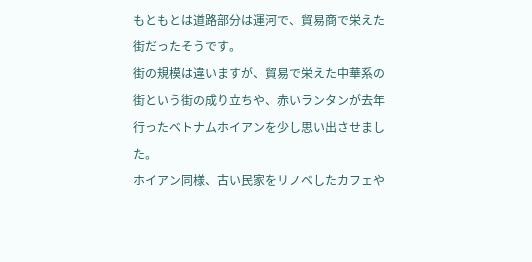もともとは道路部分は運河で、貿易商で栄えた街だったそうです。
街の規模は違いますが、貿易で栄えた中華系の街という街の成り立ちや、赤いランタンが去年行ったベトナムホイアンを少し思い出させました。
ホイアン同様、古い民家をリノベしたカフェや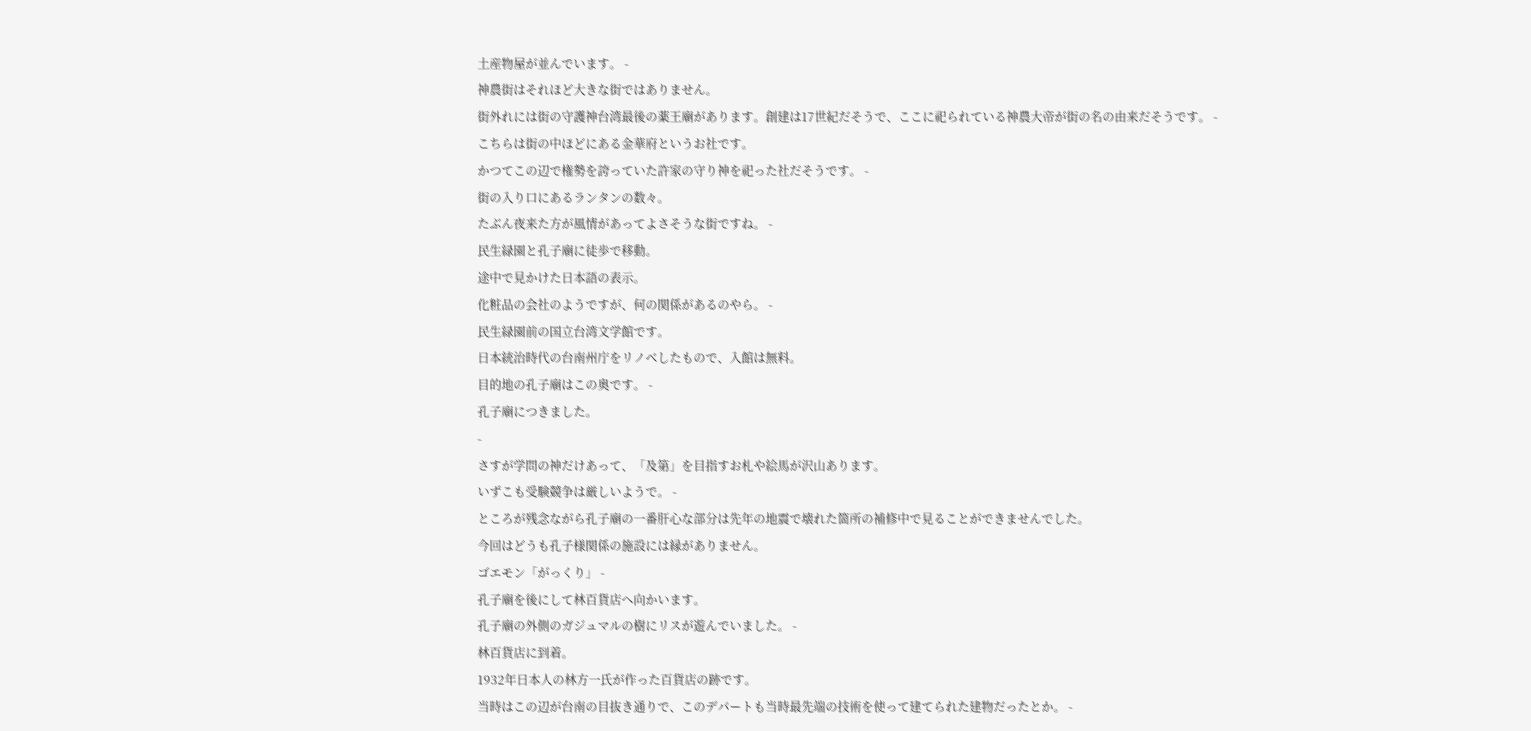土産物屋が並んでいます。 -
神農街はそれほど大きな街ではありません。
街外れには街の守護神台湾最後の薬王廟があります。創建は17世紀だそうで、ここに祀られている神農大帝が街の名の由来だそうです。 -
こちらは街の中ほどにある金華府というお社です。
かつてこの辺で権勢を誇っていた許家の守り神を祀った社だそうです。 -
街の入り口にあるランタンの数々。
たぶん夜来た方が風情があってよさそうな街ですね。 -
民生緑園と孔子廟に徒歩で移動。
途中で見かけた日本語の表示。
化粧品の会社のようですが、何の関係があるのやら。 -
民生緑園前の国立台湾文学館です。
日本統治時代の台南州庁をリノベしたもので、入館は無料。
目的地の孔子廟はこの奥です。 -
孔子廟につきました。
-
さすが学問の神だけあって、「及第」を目指すお札や絵馬が沢山あります。
いずこも受験競争は厳しいようで。 -
ところが残念ながら孔子廟の一番肝心な部分は先年の地震で壊れた箇所の補修中で見ることができませんでした。
今回はどうも孔子様関係の施設には縁がありません。
ゴエモン「がっくり」 -
孔子廟を後にして林百貨店へ向かいます。
孔子廟の外側のガジュマルの樹にリスが遊んでいました。 -
林百貨店に到着。
1932年日本人の林方一氏が作った百貨店の跡です。
当時はこの辺が台南の目抜き通りで、このデパートも当時最先端の技術を使って建てられた建物だったとか。 -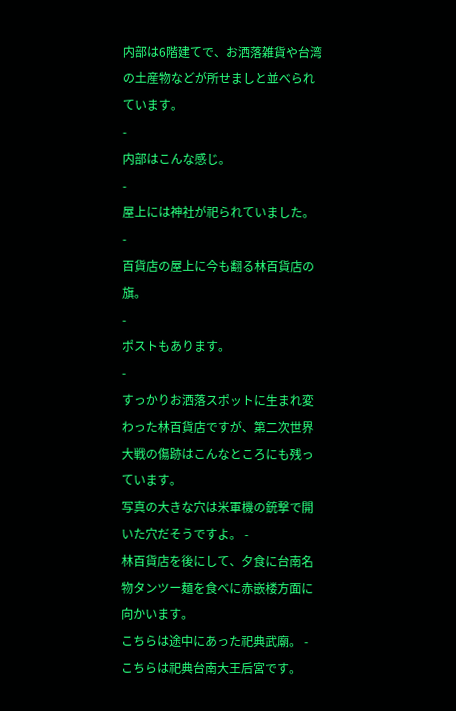内部は6階建てで、お洒落雑貨や台湾の土産物などが所せましと並べられています。
-
内部はこんな感じ。
-
屋上には神社が祀られていました。
-
百貨店の屋上に今も翻る林百貨店の旗。
-
ポストもあります。
-
すっかりお洒落スポットに生まれ変わった林百貨店ですが、第二次世界大戦の傷跡はこんなところにも残っています。
写真の大きな穴は米軍機の銃撃で開いた穴だそうですよ。 -
林百貨店を後にして、夕食に台南名物タンツー麺を食べに赤嵌楼方面に向かいます。
こちらは途中にあった祀典武廟。 -
こちらは祀典台南大王后宮です。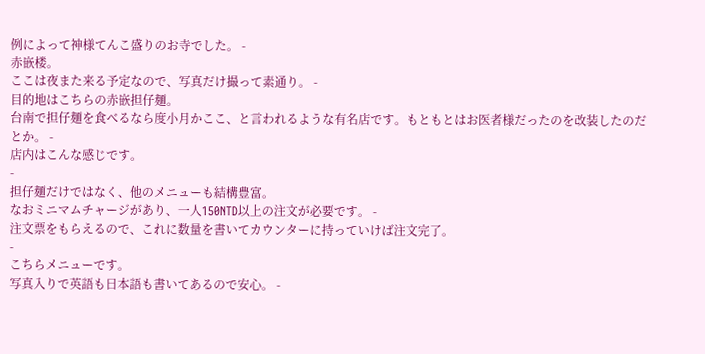例によって神様てんこ盛りのお寺でした。 -
赤嵌楼。
ここは夜また来る予定なので、写真だけ撮って素通り。 -
目的地はこちらの赤嵌担仔麺。
台南で担仔麺を食べるなら度小月かここ、と言われるような有名店です。もともとはお医者様だったのを改装したのだとか。 -
店内はこんな感じです。
-
担仔麺だけではなく、他のメニューも結構豊富。
なおミニマムチャージがあり、一人150NTD以上の注文が必要です。 -
注文票をもらえるので、これに数量を書いてカウンターに持っていけば注文完了。
-
こちらメニューです。
写真入りで英語も日本語も書いてあるので安心。 -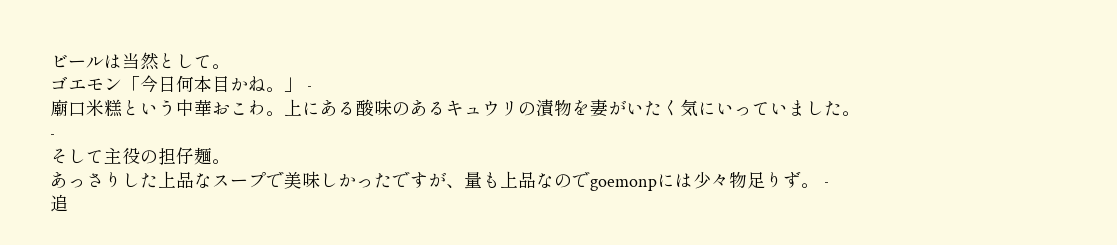ビールは当然として。
ゴエモン「今日何本目かね。」 -
廟口米糕という中華おこわ。上にある酸味のあるキュウリの漬物を妻がいたく気にいっていました。
-
そして主役の担仔麺。
あっさりした上品なスープで美味しかったですが、量も上品なのでgoemonpには少々物足りず。 -
追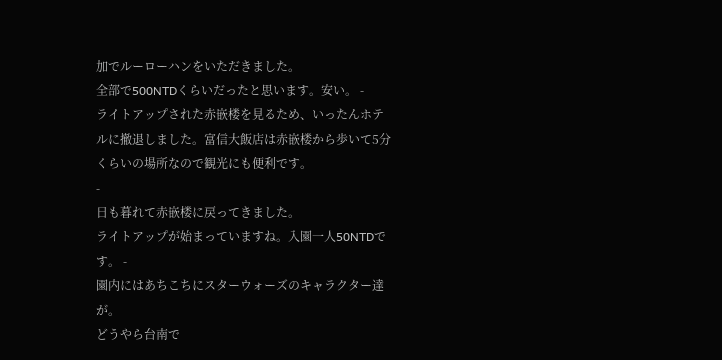加でルーローハンをいただきました。
全部で500NTDくらいだったと思います。安い。 -
ライトアップされた赤嵌楼を見るため、いったんホテルに撤退しました。富信大飯店は赤嵌楼から歩いて5分くらいの場所なので観光にも便利です。
-
日も暮れて赤嵌楼に戻ってきました。
ライトアップが始まっていますね。入園一人50NTDです。 -
園内にはあちこちにスターウォーズのキャラクター達が。
どうやら台南で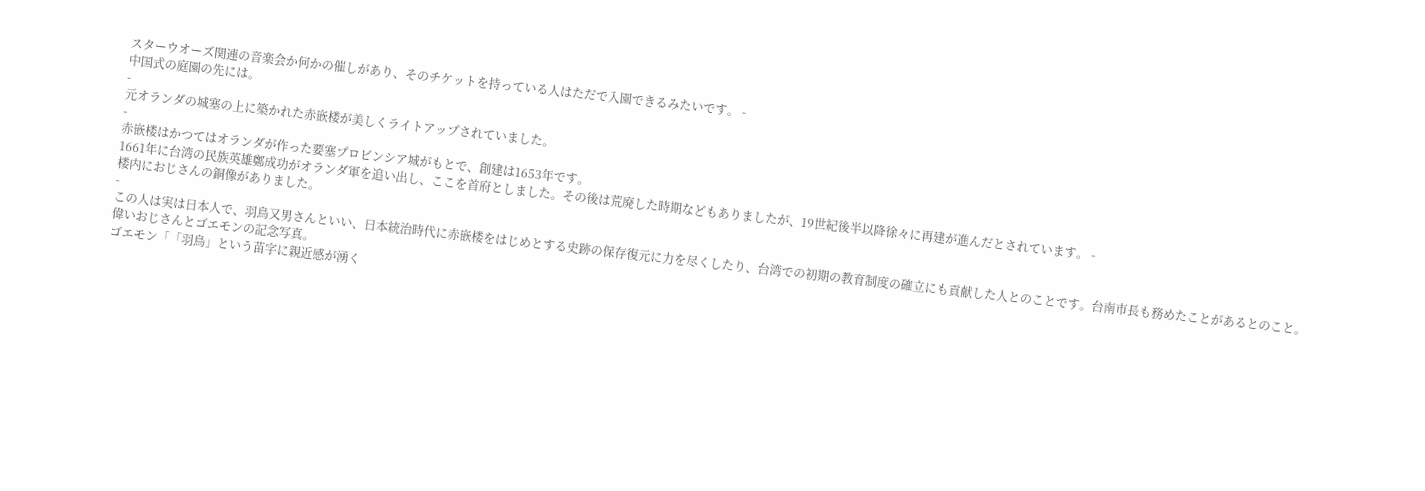スターウオーズ関連の音楽会か何かの催しがあり、そのチケットを持っている人はただで入園できるみたいです。 -
中国式の庭園の先には。
-
元オランダの城塞の上に築かれた赤嵌楼が美しくライトアップされていました。
-
赤嵌楼はかつてはオランダが作った要塞プロビンシア城がもとで、創建は1653年です。
1661年に台湾の民族英雄鄭成功がオランダ軍を追い出し、ここを首府としました。その後は荒廃した時期などもありましたが、19世紀後半以降徐々に再建が進んだとされています。 -
楼内におじさんの銅像がありました。
-
この人は実は日本人で、羽鳥又男さんといい、日本統治時代に赤嵌楼をはじめとする史跡の保存復元に力を尽くしたり、台湾での初期の教育制度の確立にも貢献した人とのことです。台南市長も務めたことがあるとのこと。
偉いおじさんとゴエモンの記念写真。
ゴエモン「「羽鳥」という苗字に親近感が湧く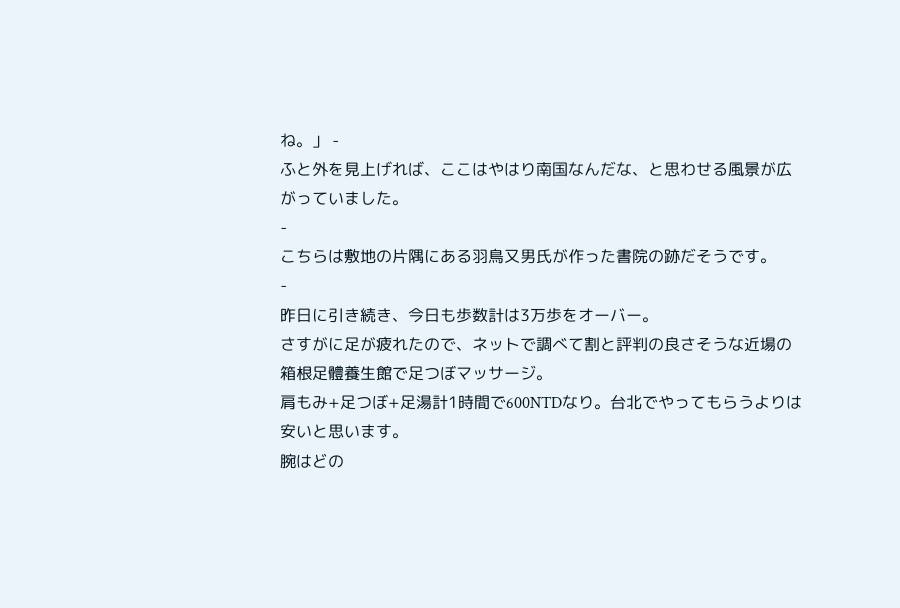ね。」 -
ふと外を見上げれば、ここはやはり南国なんだな、と思わせる風景が広がっていました。
-
こちらは敷地の片隅にある羽鳥又男氏が作った書院の跡だそうです。
-
昨日に引き続き、今日も歩数計は3万歩をオーバー。
さすがに足が疲れたので、ネットで調べて割と評判の良さそうな近場の箱根足體養生館で足つぼマッサージ。
肩もみ+足つぼ+足湯計1時間で600NTDなり。台北でやってもらうよりは安いと思います。
腕はどの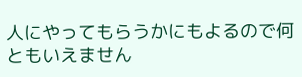人にやってもらうかにもよるので何ともいえません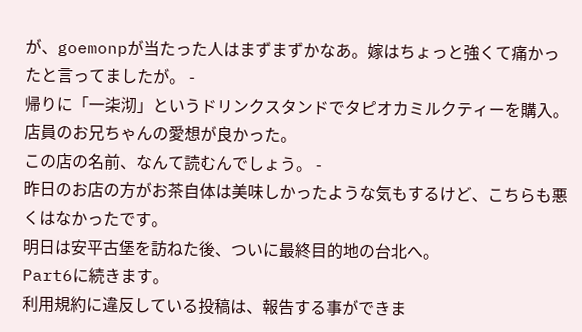が、goemonpが当たった人はまずまずかなあ。嫁はちょっと強くて痛かったと言ってましたが。 -
帰りに「一㭍沏」というドリンクスタンドでタピオカミルクティーを購入。店員のお兄ちゃんの愛想が良かった。
この店の名前、なんて読むんでしょう。 -
昨日のお店の方がお茶自体は美味しかったような気もするけど、こちらも悪くはなかったです。
明日は安平古堡を訪ねた後、ついに最終目的地の台北へ。
Part6に続きます。
利用規約に違反している投稿は、報告する事ができま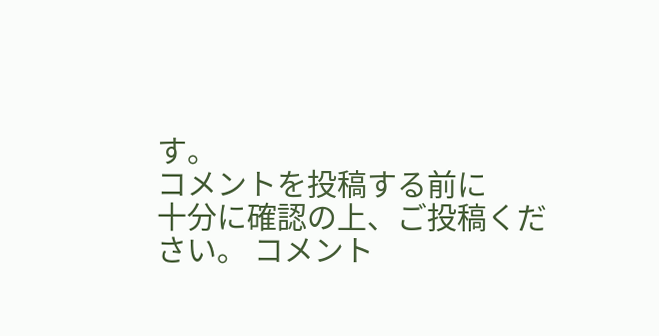す。
コメントを投稿する前に
十分に確認の上、ご投稿ください。 コメント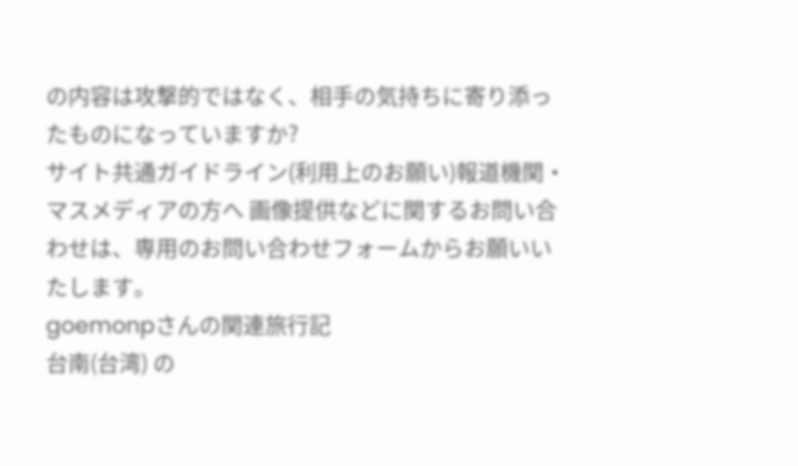の内容は攻撃的ではなく、相手の気持ちに寄り添ったものになっていますか?
サイト共通ガイドライン(利用上のお願い)報道機関・マスメディアの方へ 画像提供などに関するお問い合わせは、専用のお問い合わせフォームからお願いいたします。
goemonpさんの関連旅行記
台南(台湾) の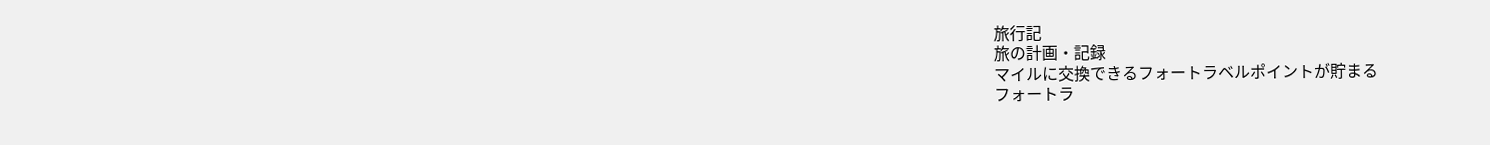旅行記
旅の計画・記録
マイルに交換できるフォートラベルポイントが貯まる
フォートラ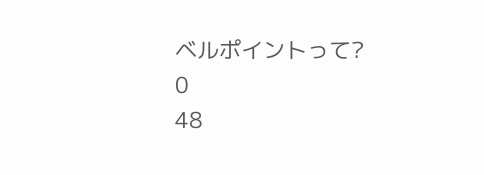ベルポイントって?
0
48